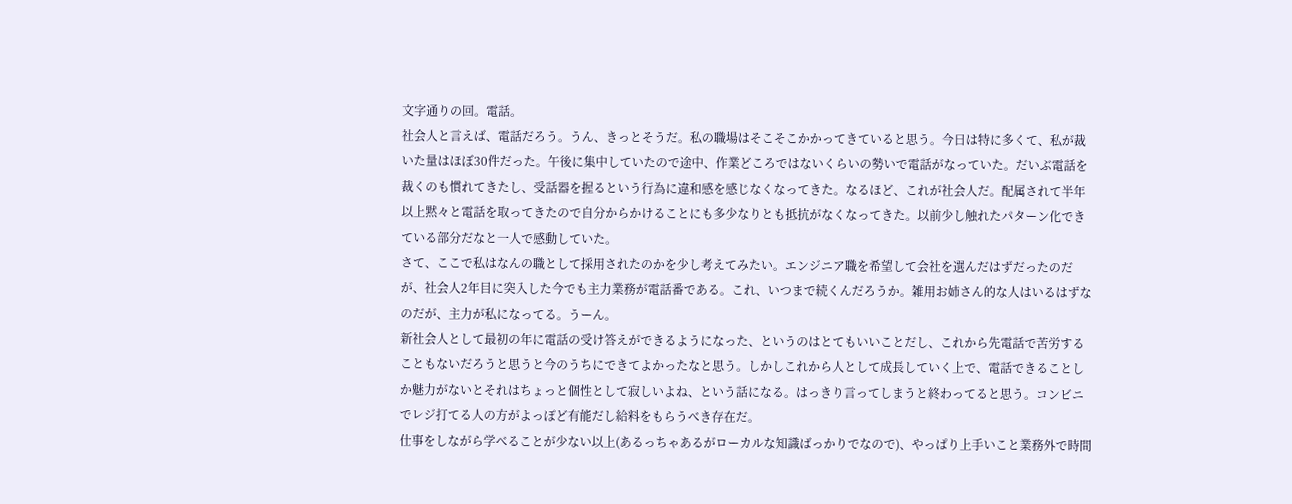文字通りの回。電話。
社会人と言えば、電話だろう。うん、きっとそうだ。私の職場はそこそこかかってきていると思う。今日は特に多くて、私が裁いた量はほぼ30件だった。午後に集中していたので途中、作業どころではないくらいの勢いで電話がなっていた。だいぶ電話を裁くのも慣れてきたし、受話器を握るという行為に違和感を感じなくなってきた。なるほど、これが社会人だ。配属されて半年以上黙々と電話を取ってきたので自分からかけることにも多少なりとも抵抗がなくなってきた。以前少し触れたパターン化できている部分だなと一人で感動していた。
さて、ここで私はなんの職として採用されたのかを少し考えてみたい。エンジニア職を希望して会社を選んだはずだったのだが、社会人2年目に突入した今でも主力業務が電話番である。これ、いつまで続くんだろうか。雑用お姉さん的な人はいるはずなのだが、主力が私になってる。うーん。
新社会人として最初の年に電話の受け答えができるようになった、というのはとてもいいことだし、これから先電話で苦労することもないだろうと思うと今のうちにできてよかったなと思う。しかしこれから人として成長していく上で、電話できることしか魅力がないとそれはちょっと個性として寂しいよね、という話になる。はっきり言ってしまうと終わってると思う。コンビニでレジ打てる人の方がよっぽど有能だし給料をもらうべき存在だ。
仕事をしながら学べることが少ない以上(あるっちゃあるがローカルな知識ばっかりでなので)、やっぱり上手いこと業務外で時間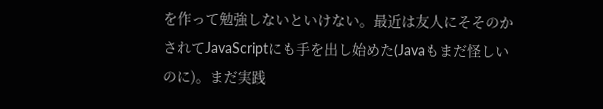を作って勉強しないといけない。最近は友人にそそのかされてJavaScriptにも手を出し始めた(Javaもまだ怪しいのに)。まだ実践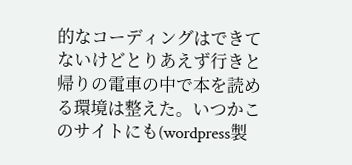的なコーディングはできてないけどとりあえず行きと帰りの電車の中で本を読める環境は整えた。いつかこのサイトにも(wordpress製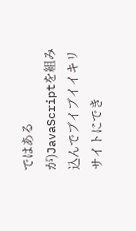ではあるが)JavaScriptを組み込んでブイブイイキリサイトにでき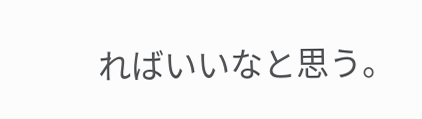ればいいなと思う。